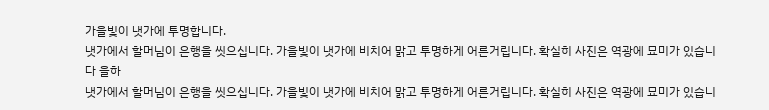가을빛이 냇가에 투명합니다.
냇가에서 할머님이 은행을 씻으십니다. 가을빛이 냇가에 비치어 맑고 투명하게 어른거립니다. 확실히 사진은 역광에 묘미가 있습니다 을하
냇가에서 할머님이 은행을 씻으십니다. 가을빛이 냇가에 비치어 맑고 투명하게 어른거립니다. 확실히 사진은 역광에 묘미가 있습니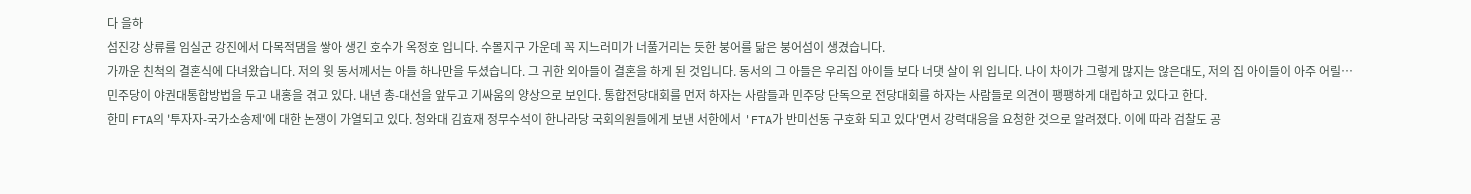다 을하
섬진강 상류를 임실군 강진에서 다목적댐을 쌓아 생긴 호수가 옥정호 입니다. 수몰지구 가운데 꼭 지느러미가 너풀거리는 듯한 붕어를 닮은 붕어섬이 생겼습니다.
가까운 친척의 결혼식에 다녀왔습니다. 저의 윗 동서께서는 아들 하나만을 두셨습니다. 그 귀한 외아들이 결혼을 하게 된 것입니다. 동서의 그 아들은 우리집 아이들 보다 너댓 살이 위 입니다. 나이 차이가 그렇게 많지는 않은대도, 저의 집 아이들이 아주 어릴…
민주당이 야권대통합방법을 두고 내홍을 겪고 있다. 내년 총-대선을 앞두고 기싸움의 양상으로 보인다. 통합전당대회를 먼저 하자는 사람들과 민주당 단독으로 전당대회를 하자는 사람들로 의견이 팽팽하게 대립하고 있다고 한다.
한미 FTA의 '투자자-국가소송제'에 대한 논쟁이 가열되고 있다. 청와대 김효재 정무수석이 한나라당 국회의원들에게 보낸 서한에서 'FTA가 반미선동 구호화 되고 있다'면서 강력대응을 요청한 것으로 알려졌다. 이에 따라 검찰도 공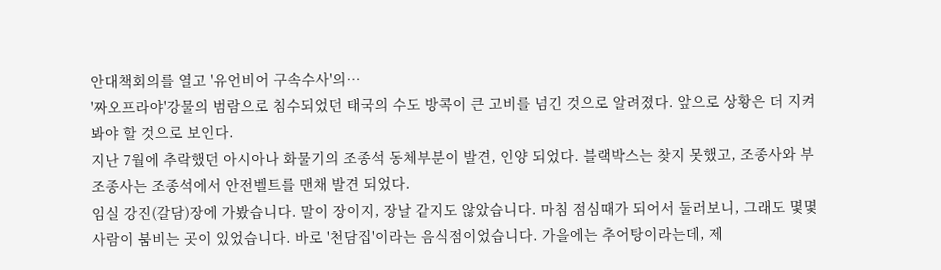안대책회의를 열고 '유언비어 구속수사'의…
'짜오프라야'강물의 범람으로 침수되었던 태국의 수도 방콕이 큰 고비를 넘긴 것으로 알려졌다. 앞으로 상황은 더 지켜봐야 할 것으로 보인다.
지난 7월에 추락했던 아시아나 화물기의 조종석 동체부분이 발견, 인양 되었다. 블랙박스는 찾지 못했고, 조종사와 부조종사는 조종석에서 안전벨트를 맨채 발견 되었다.
임실 강진(갈담)장에 가봤습니다. 말이 장이지, 장날 같지도 않았습니다. 마침 점심때가 되어서 둘러보니, 그래도 몇몇 사람이 붐비는 곳이 있었습니다. 바로 '천담집'이라는 음식점이었습니다. 가을에는 추어탕이라는데, 제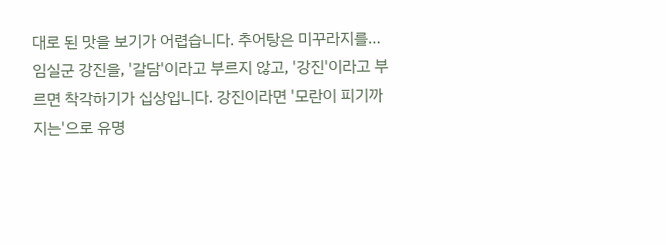대로 된 맛을 보기가 어렵습니다. 추어탕은 미꾸라지를…
임실군 강진을, '갈담'이라고 부르지 않고, '강진'이라고 부르면 착각하기가 십상입니다. 강진이라면 '모란이 피기까지는'으로 유명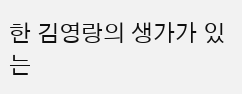한 김영랑의 생가가 있는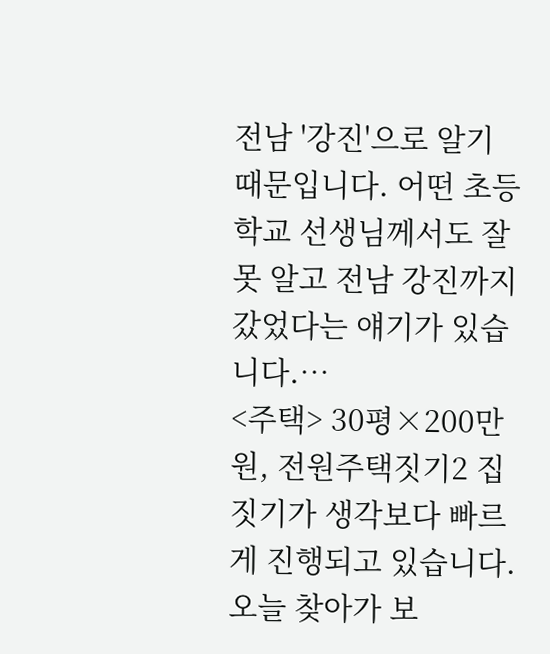전남 '강진'으로 알기 때문입니다. 어떤 초등학교 선생님께서도 잘못 알고 전남 강진까지 갔었다는 얘기가 있습니다.…
<주택> 30평×200만원, 전원주택짓기2 집짓기가 생각보다 빠르게 진행되고 있습니다. 오늘 찾아가 보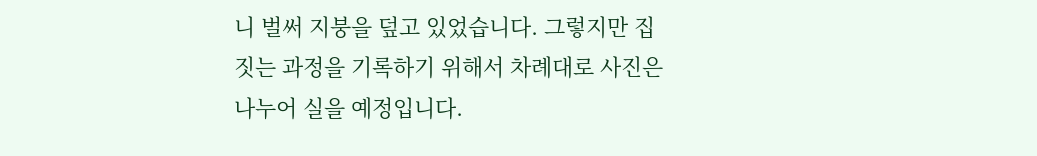니 벌써 지붕을 덮고 있었습니다. 그렇지만 집짓는 과정을 기록하기 위해서 차례대로 사진은 나누어 실을 예정입니다.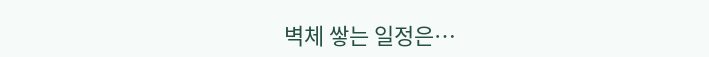벽체 쌓는 일정은…